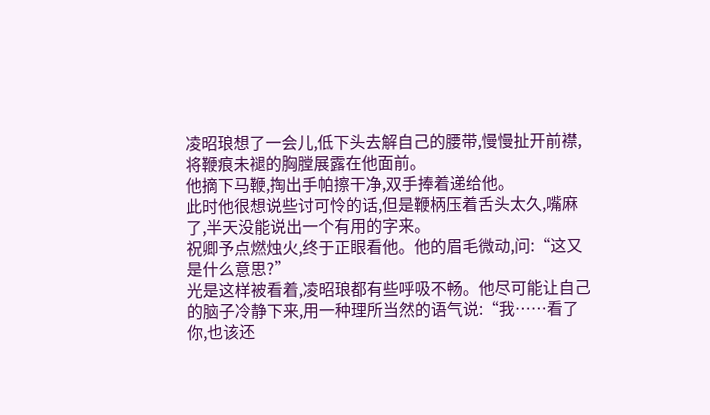凌昭琅想了一会儿,低下头去解自己的腰带,慢慢扯开前襟,将鞭痕未褪的胸膛展露在他面前。
他摘下马鞭,掏出手帕擦干净,双手捧着递给他。
此时他很想说些讨可怜的话,但是鞭柄压着舌头太久,嘴麻了,半天没能说出一个有用的字来。
祝卿予点燃烛火,终于正眼看他。他的眉毛微动,问:“这又是什么意思?”
光是这样被看着,凌昭琅都有些呼吸不畅。他尽可能让自己的脑子冷静下来,用一种理所当然的语气说:“我……看了你,也该还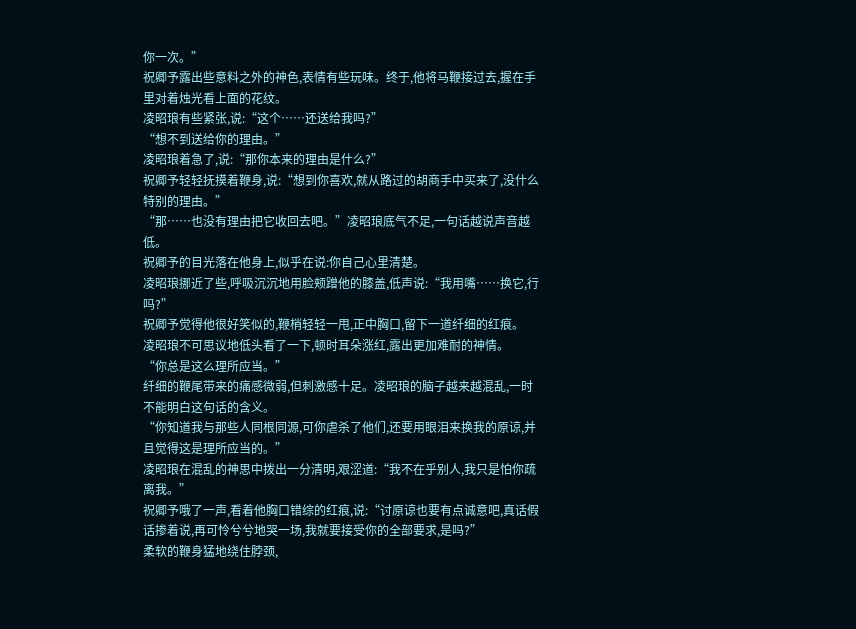你一次。”
祝卿予露出些意料之外的神色,表情有些玩味。终于,他将马鞭接过去,握在手里对着烛光看上面的花纹。
凌昭琅有些紧张,说:“这个……还送给我吗?”
“想不到送给你的理由。”
凌昭琅着急了,说:“那你本来的理由是什么?”
祝卿予轻轻抚摸着鞭身,说:“想到你喜欢,就从路过的胡商手中买来了,没什么特别的理由。”
“那……也没有理由把它收回去吧。”凌昭琅底气不足,一句话越说声音越低。
祝卿予的目光落在他身上,似乎在说:你自己心里清楚。
凌昭琅挪近了些,呼吸沉沉地用脸颊蹭他的膝盖,低声说:“我用嘴……换它,行吗?”
祝卿予觉得他很好笑似的,鞭梢轻轻一甩,正中胸口,留下一道纤细的红痕。
凌昭琅不可思议地低头看了一下,顿时耳朵涨红,露出更加难耐的神情。
“你总是这么理所应当。”
纤细的鞭尾带来的痛感微弱,但刺激感十足。凌昭琅的脑子越来越混乱,一时不能明白这句话的含义。
“你知道我与那些人同根同源,可你虐杀了他们,还要用眼泪来换我的原谅,并且觉得这是理所应当的。”
凌昭琅在混乱的神思中拨出一分清明,艰涩道:“我不在乎别人,我只是怕你疏离我。”
祝卿予哦了一声,看着他胸口错综的红痕,说:“讨原谅也要有点诚意吧,真话假话掺着说,再可怜兮兮地哭一场,我就要接受你的全部要求,是吗?”
柔软的鞭身猛地绕住脖颈,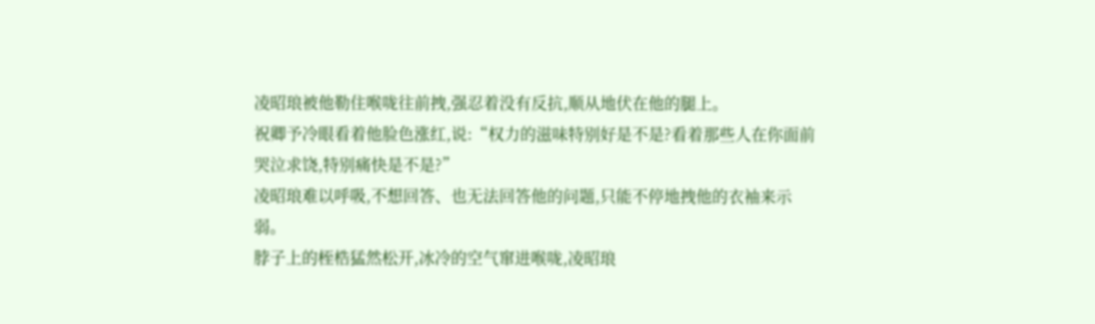凌昭琅被他勒住喉咙往前拽,强忍着没有反抗,顺从地伏在他的腿上。
祝卿予冷眼看着他脸色涨红,说:“权力的滋味特别好是不是?看着那些人在你面前哭泣求饶,特别痛快是不是?”
凌昭琅难以呼吸,不想回答、也无法回答他的问题,只能不停地拽他的衣袖来示弱。
脖子上的桎梏猛然松开,冰冷的空气窜进喉咙,凌昭琅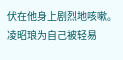伏在他身上剧烈地咳嗽。
凌昭琅为自己被轻易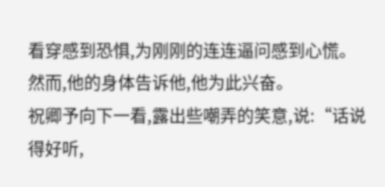看穿感到恐惧,为刚刚的连连逼问感到心慌。然而,他的身体告诉他,他为此兴奋。
祝卿予向下一看,露出些嘲弄的笑意,说:“话说得好听,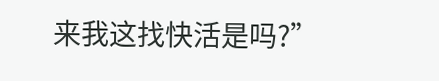来我这找快活是吗?”